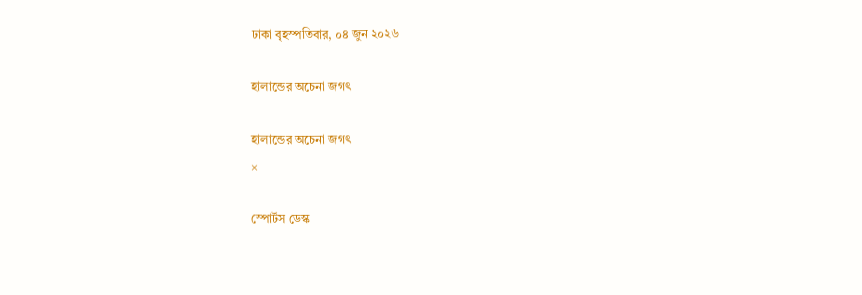ঢাকা বৃহস্পতিবার, ০৪ জুন ২০২৬

হালান্ডের অচেনা জগৎ

হালান্ডের অচেনা জগৎ
×

স্পোর্টস ডেস্ক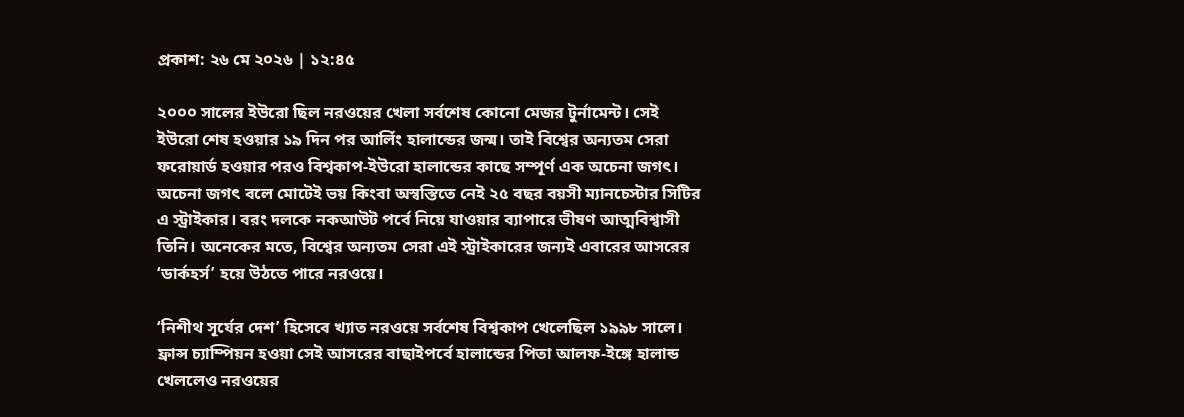প্রকাশ: ২৬ মে ২০২৬ | ১২:৪৫

২০০০ সালের ইউরো ছিল নরওয়ের খেলা সর্বশেষ কোনো মেজর টুর্নামেন্ট। সেই ইউরো শেষ হওয়ার ১৯ দিন পর আর্লিং হালান্ডের জন্ম। তাই বিশ্বের অন্যতম সেরা ফরোয়ার্ড হওয়ার পরও বিশ্বকাপ-ইউরো হালান্ডের কাছে সম্পূর্ণ এক অচেনা জগৎ। অচেনা জগৎ বলে মোটেই ভয় কিংবা অস্বস্তিতে নেই ২৫ বছর বয়সী ম্যানচেস্টার সিটির এ স্ট্রাইকার। বরং দলকে নকআউট পর্বে নিয়ে যাওয়ার ব্যাপারে ভীষণ আত্মবিশ্বাসী তিনি। অনেকের মতে, বিশ্বের অন্যতম সেরা এই স্ট্রাইকারের জন্যই এবারের আসরের ‘ডার্কহর্স’ হয়ে উঠতে পারে নরওয়ে।

‘নিশীথ সূর্যের দেশ’ হিসেবে খ্যাত নরওয়ে সর্বশেষ বিশ্বকাপ খেলেছিল ১৯৯৮ সালে। ফ্রান্স চ্যাম্পিয়ন হওয়া সেই আসরের বাছাইপর্বে হালান্ডের পিতা আলফ-ইঙ্গে হালান্ড খেললেও নরওয়ের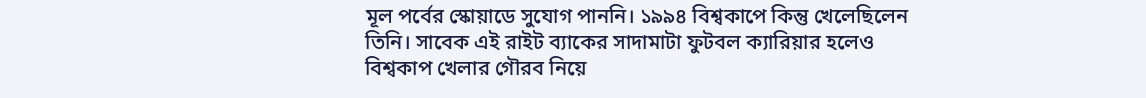মূল পর্বের স্কোয়াডে সুযোগ পাননি। ১৯৯৪ বিশ্বকাপে কিন্তু খেলেছিলেন তিনি। সাবেক এই রাইট ব্যাকের সাদামাটা ফুটবল ক্যারিয়ার হলেও বিশ্বকাপ খেলার গৌরব নিয়ে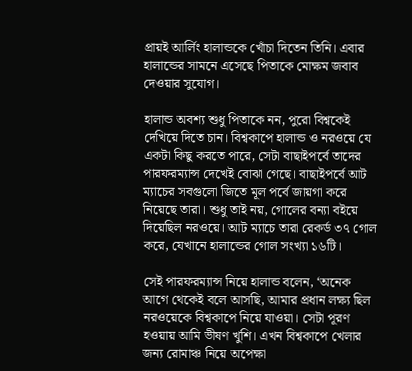প্রায়ই আর্লিং হালান্ডকে খোঁচা দিতেন তিনি। এবার হালান্ডের সামনে এসেছে পিতাকে মোক্ষম জবাব দেওয়ার সুযোগ।

হালান্ড অবশ্য শুধু পিতাকে নন, পুরো বিশ্বকেই দেখিয়ে দিতে চান। বিশ্বকাপে হালান্ড ও নরওয়ে যে একটা কিছু করতে পারে, সেটা বাছাইপর্বে তাদের পারফরম্যান্স দেখেই বোঝা গেছে। বাছাইপর্বে আট ম্যাচের সবগুলো জিতে মূল পর্বে জায়গা করে নিয়েছে তারা। শুধু তাই নয়, গোলের বন্যা বইয়ে দিয়েছিল নরওয়ে। আট ম্যাচে তারা রেকর্ড ৩৭ গোল করে, যেখানে হালান্ডের গোল সংখ্যা ১৬টি।

সেই পারফরম্যান্স নিয়ে হালান্ড বলেন, ‘অনেক আগে থেকেই বলে আসছি, আমার প্রধান লক্ষ্য ছিল নরওয়েকে বিশ্বকাপে নিয়ে যাওয়া। সেটা পূরণ হওয়ায় আমি ভীষণ খুশি। এখন বিশ্বকাপে খেলার জন্য রোমাঞ্চ নিয়ে অপেক্ষা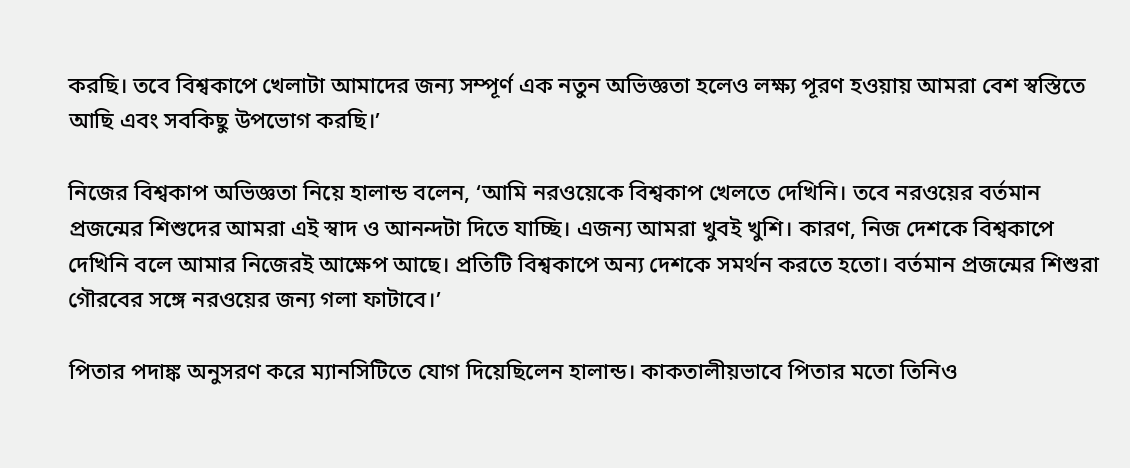করছি। তবে বিশ্বকাপে খেলাটা আমাদের জন্য সম্পূর্ণ এক নতুন অভিজ্ঞতা হলেও লক্ষ্য পূরণ হওয়ায় আমরা বেশ স্বস্তিতে আছি এবং সবকিছু উপভোগ করছি।’

নিজের বিশ্বকাপ অভিজ্ঞতা নিয়ে হালান্ড বলেন, ‘আমি নরওয়েকে বিশ্বকাপ খেলতে দেখিনি। তবে নরওয়ের বর্তমান প্রজন্মের শিশুদের আমরা এই স্বাদ ও আনন্দটা দিতে যাচ্ছি। এজন্য আমরা খুবই খুশি। কারণ, নিজ দেশকে বিশ্বকাপে দেখিনি বলে আমার নিজেরই আক্ষেপ আছে। প্রতিটি বিশ্বকাপে অন্য দেশকে সমর্থন করতে হতো। বর্তমান প্রজন্মের শিশুরা গৌরবের সঙ্গে নরওয়ের জন্য গলা ফাটাবে।’

পিতার পদাঙ্ক অনুসরণ করে ম্যানসিটিতে যোগ দিয়েছিলেন হালান্ড। কাকতালীয়ভাবে পিতার মতো তিনিও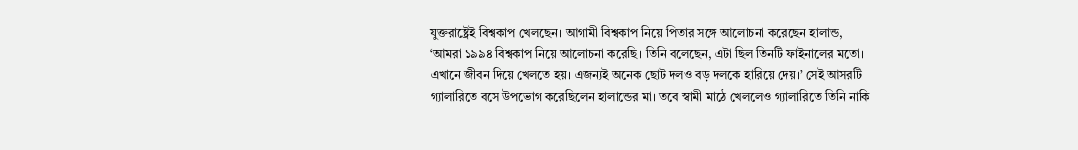যুক্তরাষ্ট্রেই বিশ্বকাপ খেলছেন। আগামী বিশ্বকাপ নিয়ে পিতার সঙ্গে আলোচনা করেছেন হালান্ড, ‘আমরা ১৯৯৪ বিশ্বকাপ নিয়ে আলোচনা করেছি। তিনি বলেছেন, এটা ছিল তিনটি ফাইনালের মতো। এখানে জীবন দিয়ে খেলতে হয়। এজন্যই অনেক ছোট দলও বড় দলকে হারিয়ে দেয়।’ সেই আসরটি গ্যালারিতে বসে উপভোগ করেছিলেন হালান্ডের মা। তবে স্বামী মাঠে খেললেও গ্যালারিতে তিনি নাকি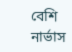বেশি নার্ভাস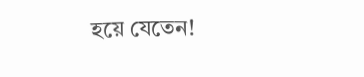হয়ে যেতেন!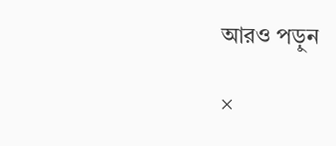আরও পড়ুন

×